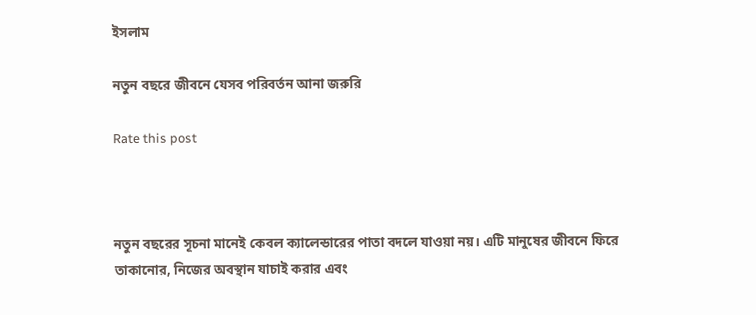ইসলাম

নতুন বছরে জীবনে যেসব পরিবর্তন আনা জরুরি

Rate this post



নতুন বছরের সূচনা মানেই কেবল ক্যালেন্ডারের পাতা বদলে যাওয়া নয়। এটি মানুষের জীবনে ফিরে তাকানোর, নিজের অবস্থান যাচাই করার এবং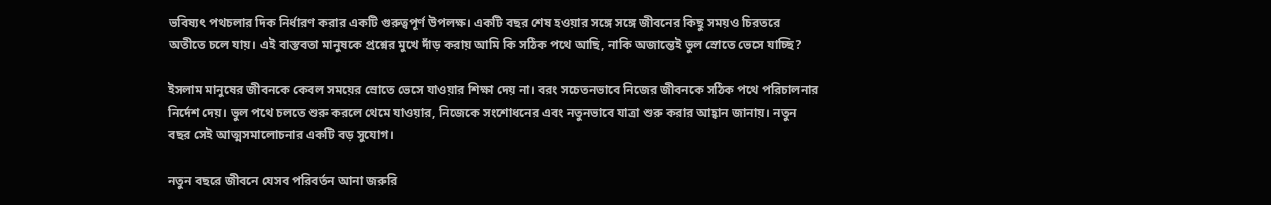ভবিষ্যৎ পথচলার দিক নির্ধারণ করার একটি গুরুত্বপূর্ণ উপলক্ষ। একটি বছর শেষ হওয়ার সঙ্গে সঙ্গে জীবনের কিছু সময়ও চিরতরে অতীতে চলে যায়। এই বাস্তবতা মানুষকে প্রশ্নের মুখে দাঁড় করায় আমি কি সঠিক পথে আছি, নাকি অজান্তেই ভুল স্রোতে ভেসে যাচ্ছি?

ইসলাম মানুষের জীবনকে কেবল সময়ের স্রোতে ভেসে যাওয়ার শিক্ষা দেয় না। বরং সচেতনভাবে নিজের জীবনকে সঠিক পথে পরিচালনার নির্দেশ দেয়। ভুল পথে চলতে শুরু করলে থেমে যাওয়ার, নিজেকে সংশোধনের এবং নতুনভাবে যাত্রা শুরু করার আহ্বান জানায়। নতুন বছর সেই আত্মসমালোচনার একটি বড় সুযোগ।

নতুন বছরে জীবনে যেসব পরিবর্তন আনা জরুরি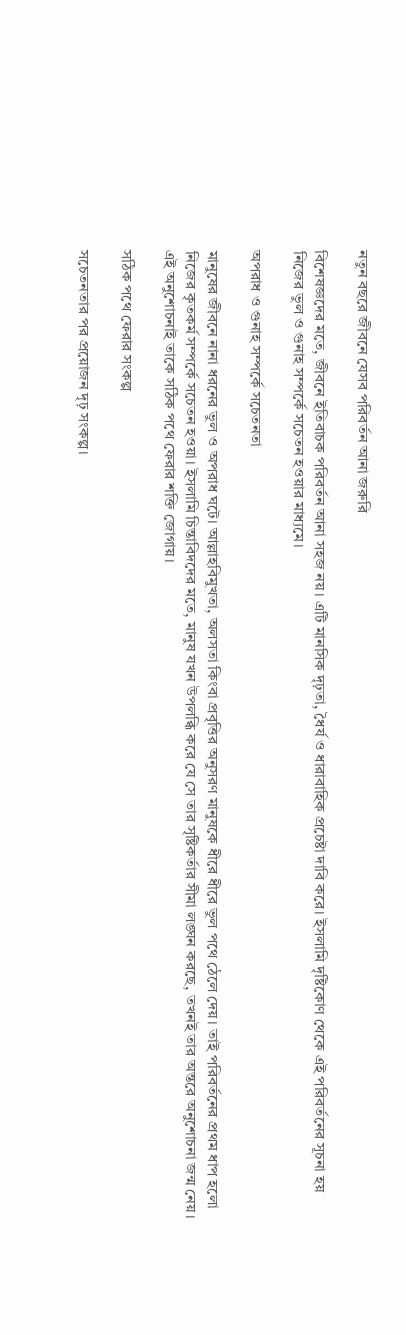নতুন বছরে জীবনে যেসব পরিবর্তন আনা জরুরি

বিশেষজ্ঞদের মতে, জীবনে ইতিবাচক পরিবর্তন আনা সহজ নয়। এটি মানসিক দৃঢ়তা, ধৈর্য ও ধারাবাহিক প্রচেষ্টা দাবি করে। ইসলামি দৃষ্টিকোণ থেকে এই পরিবর্তনের সূচনা হয় নিজের ভুল ও গুনাহ সম্পর্কে সচেতন হওয়ার মাধ্যমে।

অপরাধ ও গুনাহ সম্পর্কে সচেতনতা

মানুষের জীবনে নানা ধরনের ভুল ও অপরাধ ঘটে। আল্লাহবিমুখতা, অলসতা কিংবা প্রবৃত্তির অনুসরণ মানুষকে ধীরে ধীরে ভুল পথে ঠেলে দেয়। তাই পরিবর্তনের প্রথম ধাপ হলো নিজের কৃতকর্ম সম্পর্কে সচেতন হওয়া। ইসলামি চিন্তাবিদদের মতে, মানুষ যখন উপলব্ধি করে যে সে তার সৃষ্টিকর্তার সীমা লঙ্ঘন করছে, তখনই তার অন্তরে অনুশোচনা জন্ম নেয়। এই অনুশোচনাই তাকে সঠিক পথে ফেরার শক্তি জোগায়।

সঠিক পথে ফেরার সংকল্প

সচেতনতার পর প্রয়োজন দৃঢ় সংকল্প।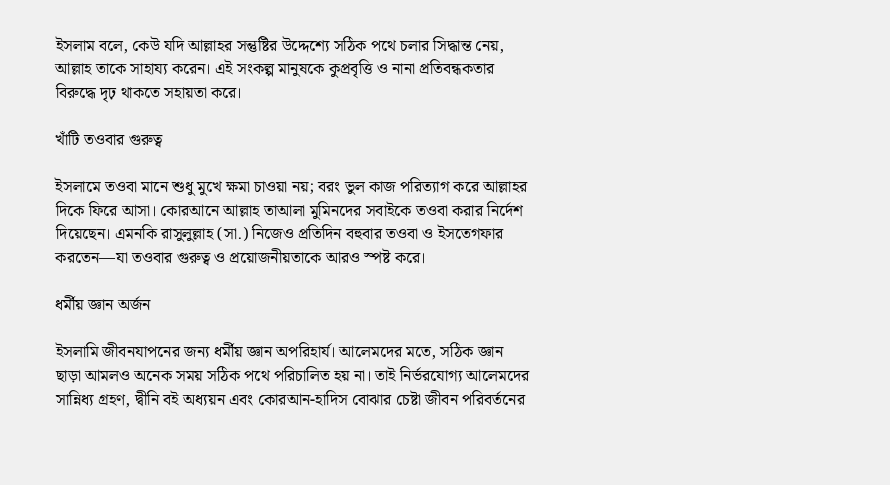ইসলাম বলে, কেউ যদি আল্লাহর সন্তুষ্টির উদ্দেশ্যে সঠিক পথে চলার সিদ্ধান্ত নেয়, আল্লাহ তাকে সাহায্য করেন। এই সংকল্প মানুষকে কুপ্রবৃত্তি ও নানা প্রতিবন্ধকতার বিরুদ্ধে দৃঢ় থাকতে সহায়তা করে।

খাঁটি তওবার গুরুত্ব

ইসলামে তওবা মানে শুধু মুখে ক্ষমা চাওয়া নয়; বরং ভুল কাজ পরিত্যাগ করে আল্লাহর দিকে ফিরে আসা। কোরআনে আল্লাহ তাআলা মুমিনদের সবাইকে তওবা করার নির্দেশ দিয়েছেন। এমনকি রাসুলুল্লাহ (সা.) নিজেও প্রতিদিন বহুবার তওবা ও ইসতেগফার করতেন—যা তওবার গুরুত্ব ও প্রয়োজনীয়তাকে আরও স্পষ্ট করে।

ধর্মীয় জ্ঞান অর্জন

ইসলামি জীবনযাপনের জন্য ধর্মীয় জ্ঞান অপরিহার্য। আলেমদের মতে, সঠিক জ্ঞান ছাড়া আমলও অনেক সময় সঠিক পথে পরিচালিত হয় না। তাই নির্ভরযোগ্য আলেমদের সান্নিধ্য গ্রহণ, দ্বীনি বই অধ্যয়ন এবং কোরআন-হাদিস বোঝার চেষ্টা জীবন পরিবর্তনের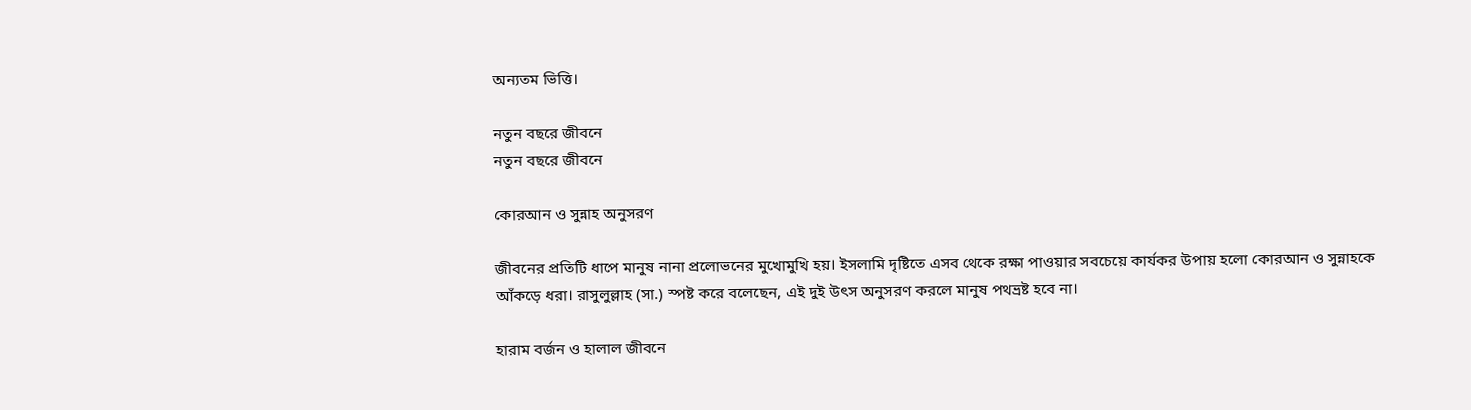অন্যতম ভিত্তি।

নতুন বছরে জীবনে
নতুন বছরে জীবনে

কোরআন ও সুন্নাহ অনুসরণ

জীবনের প্রতিটি ধাপে মানুষ নানা প্রলোভনের মুখোমুখি হয়। ইসলামি দৃষ্টিতে এসব থেকে রক্ষা পাওয়ার সবচেয়ে কার্যকর উপায় হলো কোরআন ও সুন্নাহকে আঁকড়ে ধরা। রাসুলুল্লাহ (সা.) স্পষ্ট করে বলেছেন, এই দুই উৎস অনুসরণ করলে মানুষ পথভ্রষ্ট হবে না।

হারাম বর্জন ও হালাল জীবনে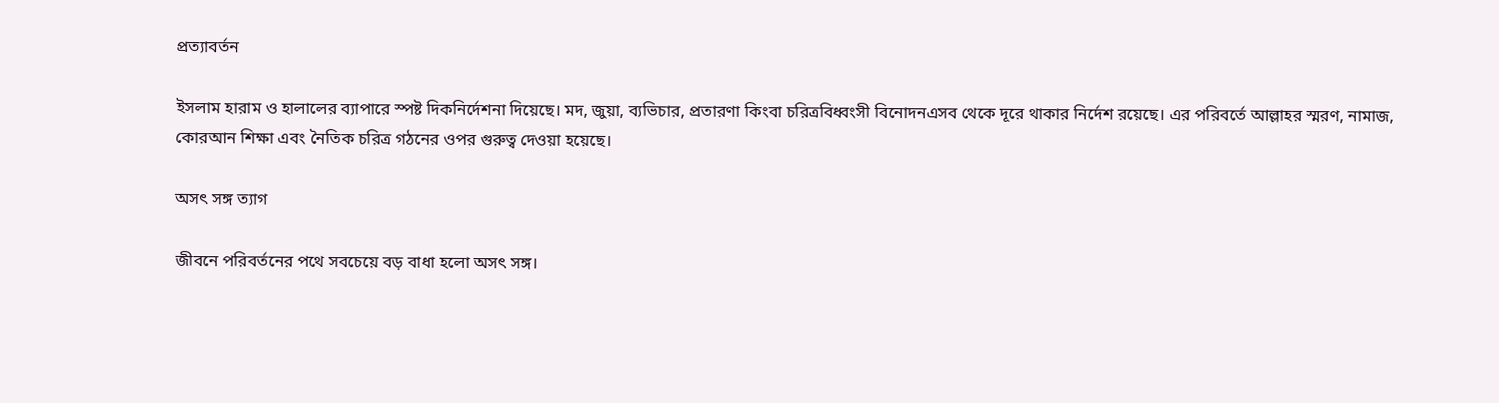প্রত্যাবর্তন

ইসলাম হারাম ও হালালের ব্যাপারে স্পষ্ট দিকনির্দেশনা দিয়েছে। মদ, জুয়া, ব্যভিচার, প্রতারণা কিংবা চরিত্রবিধ্বংসী বিনোদনএসব থেকে দূরে থাকার নির্দেশ রয়েছে। এর পরিবর্তে আল্লাহর স্মরণ, নামাজ, কোরআন শিক্ষা এবং নৈতিক চরিত্র গঠনের ওপর গুরুত্ব দেওয়া হয়েছে।

অসৎ সঙ্গ ত্যাগ

জীবনে পরিবর্তনের পথে সবচেয়ে বড় বাধা হলো অসৎ সঙ্গ।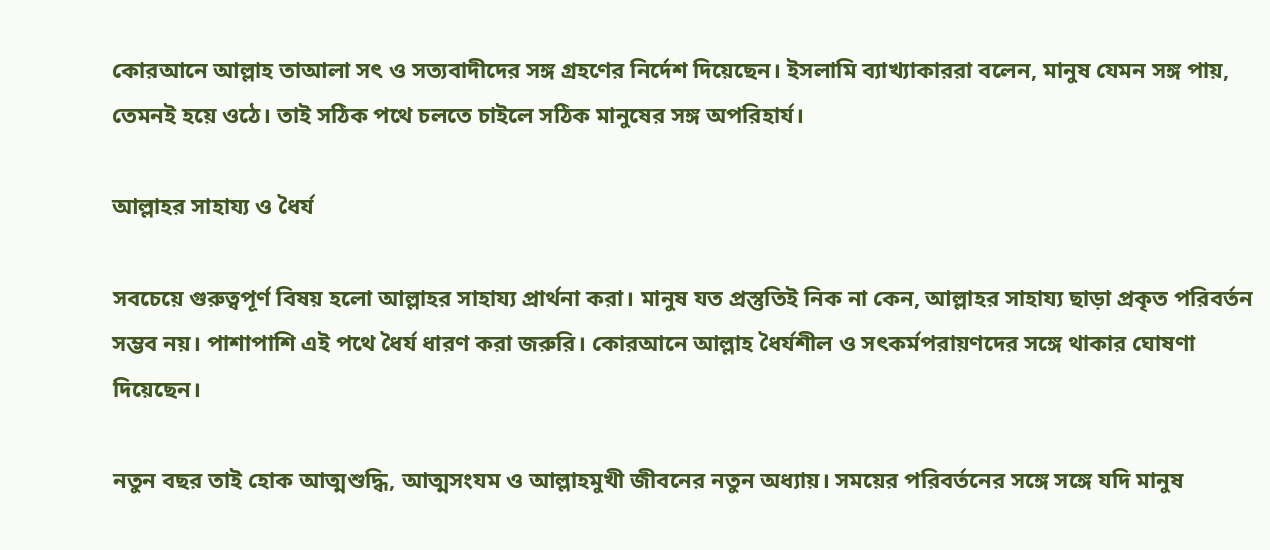কোরআনে আল্লাহ তাআলা সৎ ও সত্যবাদীদের সঙ্গ গ্রহণের নির্দেশ দিয়েছেন। ইসলামি ব্যাখ্যাকাররা বলেন, মানুষ যেমন সঙ্গ পায়, তেমনই হয়ে ওঠে। তাই সঠিক পথে চলতে চাইলে সঠিক মানুষের সঙ্গ অপরিহার্য।

আল্লাহর সাহায্য ও ধৈর্য

সবচেয়ে গুরুত্বপূর্ণ বিষয় হলো আল্লাহর সাহায্য প্রার্থনা করা। মানুষ যত প্রস্তুতিই নিক না কেন, আল্লাহর সাহায্য ছাড়া প্রকৃত পরিবর্তন সম্ভব নয়। পাশাপাশি এই পথে ধৈর্য ধারণ করা জরুরি। কোরআনে আল্লাহ ধৈর্যশীল ও সৎকর্মপরায়ণদের সঙ্গে থাকার ঘোষণা দিয়েছেন।

নতুন বছর তাই হোক আত্মশুদ্ধি, আত্মসংযম ও আল্লাহমুখী জীবনের নতুন অধ্যায়। সময়ের পরিবর্তনের সঙ্গে সঙ্গে যদি মানুষ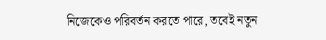নিজেকেও পরিবর্তন করতে পারে, তবেই নতুন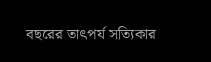বছরের তাৎপর্য সত্যিকার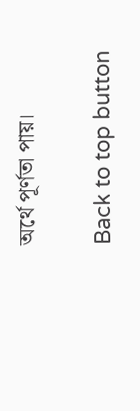অর্থে পূর্ণতা পায়।

Back to top button